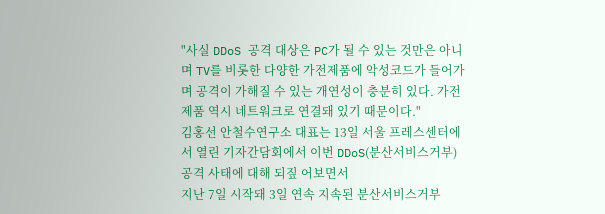"사실 DDoS 공격 대상은 PC가 될 수 있는 것만은 아니며 TV를 비롯한 다양한 가전제품에 악성코드가 들어가며 공격이 가해질 수 있는 개연성이 충분히 있다. 가전제품 역시 네트워크로 연결돼 있기 때문이다."
김홍선 안철수연구소 대표는 13일 서울 프레스센터에서 열린 기자간담회에서 이번 DDoS(분산서비스거부) 공격 사태에 대해 되짚 어보면서
지난 7일 시작돼 3일 연속 지속된 분산서비스거부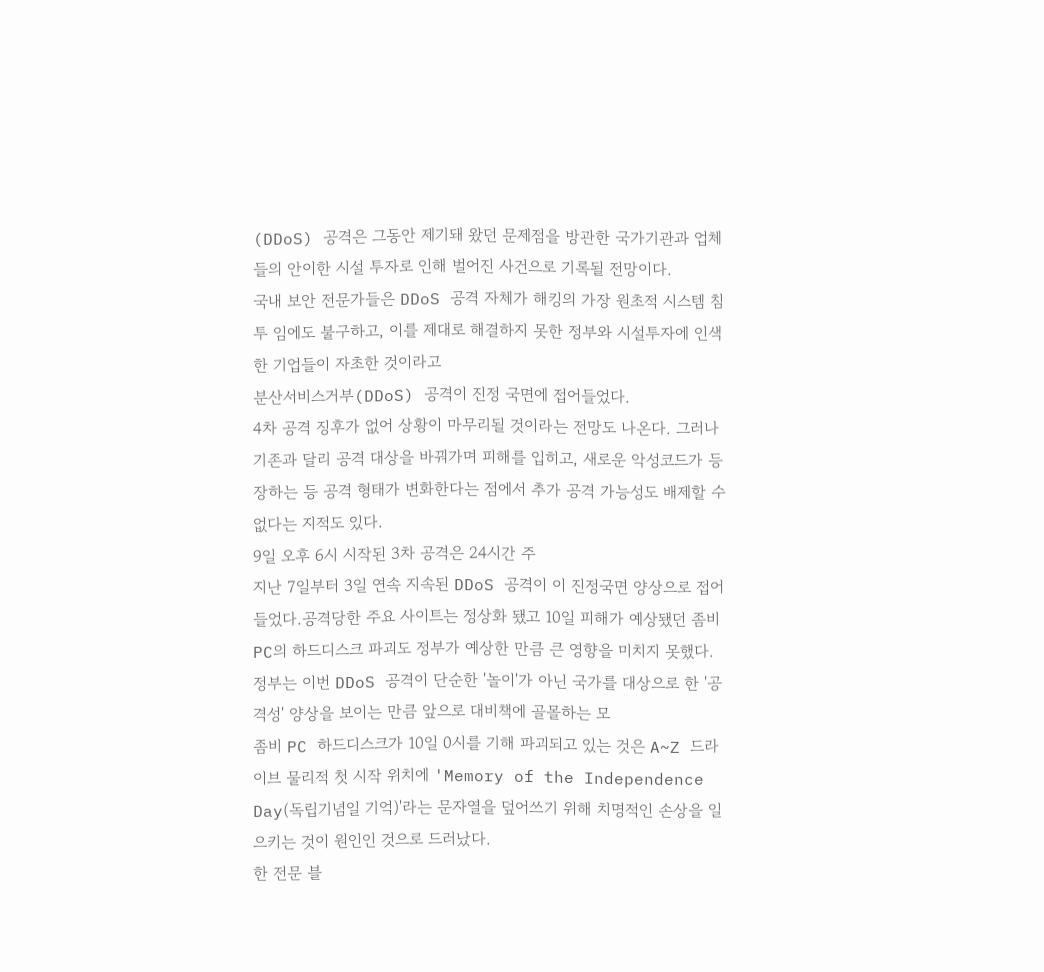(DDoS) 공격은 그동안 제기돼 왔던 문제점을 방관한 국가기관과 업체들의 안이한 시설 투자로 인해 벌어진 사건으로 기록될 전망이다.
국내 보안 전문가들은 DDoS 공격 자체가 해킹의 가장 원초적 시스템 침투 임에도 불구하고, 이를 제대로 해결하지 못한 정부와 시설투자에 인색한 기업들이 자초한 것이라고
분산서비스거부(DDoS) 공격이 진정 국면에 접어들었다.
4차 공격 징후가 없어 상황이 마무리될 것이라는 전망도 나온다. 그러나 기존과 달리 공격 대상을 바꿔가며 피해를 입히고, 새로운 악성코드가 등장하는 등 공격 형태가 변화한다는 점에서 추가 공격 가능성도 배제할 수 없다는 지적도 있다.
9일 오후 6시 시작된 3차 공격은 24시간 주
지난 7일부터 3일 연속 지속된 DDoS 공격이 이 진정국면 양상으로 접어들었다.공격당한 주요 사이트는 정상화 됐고 10일 피해가 예상됐던 좀비 PC의 하드디스크 파괴도 정부가 예상한 만큼 큰 영향을 미치지 못했다.
정부는 이번 DDoS 공격이 단순한 '놀이'가 아닌 국가를 대상으로 한 '공격성' 양상을 보이는 만큼 앞으로 대비책에 골몰하는 모
좀비 PC 하드디스크가 10일 0시를 기해 파괴되고 있는 것은 A~Z 드라이브 물리적 첫 시작 위치에 'Memory of the Independence Day(독립기념일 기억)'라는 문자열을 덮어쓰기 위해 치명적인 손상을 일으키는 것이 원인인 것으로 드러났다.
한 전문 블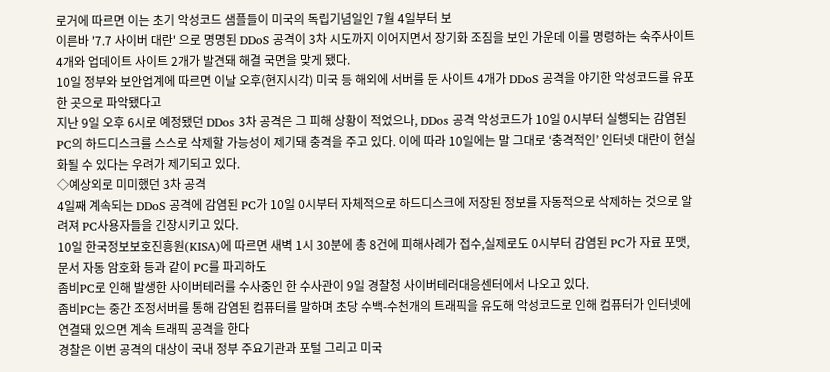로거에 따르면 이는 초기 악성코드 샘플들이 미국의 독립기념일인 7월 4일부터 보
이른바 '7.7 사이버 대란' 으로 명명된 DDoS 공격이 3차 시도까지 이어지면서 장기화 조짐을 보인 가운데 이를 명령하는 숙주사이트 4개와 업데이트 사이트 2개가 발견돼 해결 국면을 맞게 됐다.
10일 정부와 보안업계에 따르면 이날 오후(현지시각) 미국 등 해외에 서버를 둔 사이트 4개가 DDoS 공격을 야기한 악성코드를 유포한 곳으로 파악됐다고
지난 9일 오후 6시로 예정됐던 DDos 3차 공격은 그 피해 상황이 적었으나, DDos 공격 악성코드가 10일 0시부터 실행되는 감염된 PC의 하드디스크를 스스로 삭제할 가능성이 제기돼 충격을 주고 있다. 이에 따라 10일에는 말 그대로 ‘충격적인’ 인터넷 대란이 현실화될 수 있다는 우려가 제기되고 있다.
◇예상외로 미미했던 3차 공격
4일째 계속되는 DDoS 공격에 감염된 PC가 10일 0시부터 자체적으로 하드디스크에 저장된 정보를 자동적으로 삭제하는 것으로 알려져 PC사용자들을 긴장시키고 있다.
10일 한국정보보호진흥원(KISA)에 따르면 새벽 1시 30분에 총 8건에 피해사례가 접수,실제로도 0시부터 감염된 PC가 자료 포맷, 문서 자동 암호화 등과 같이 PC를 파괴하도
좀비PC로 인해 발생한 사이버테러를 수사중인 한 수사관이 9일 경찰청 사이버테러대응센터에서 나오고 있다.
좀비PC는 중간 조정서버를 통해 감염된 컴퓨터를 말하며 초당 수백-수천개의 트래픽을 유도해 악성코드로 인해 컴퓨터가 인터넷에 연결돼 있으면 계속 트래픽 공격을 한다
경찰은 이번 공격의 대상이 국내 정부 주요기관과 포털 그리고 미국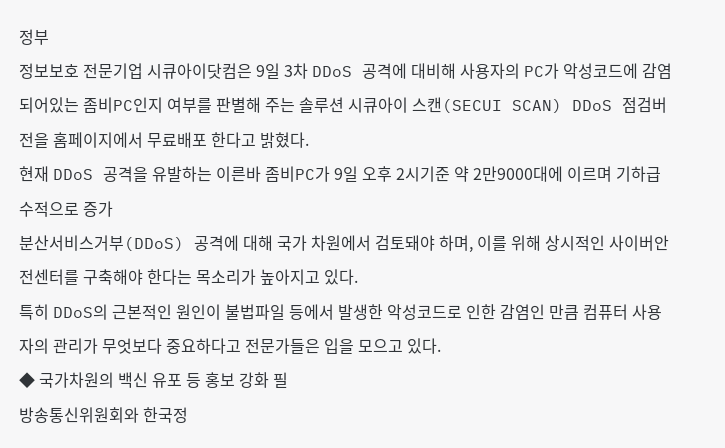정부
정보보호 전문기업 시큐아이닷컴은 9일 3차 DDoS 공격에 대비해 사용자의 PC가 악성코드에 감염되어있는 좀비PC인지 여부를 판별해 주는 솔루션 시큐아이 스캔(SECUI SCAN) DDoS 점검버전을 홈페이지에서 무료배포 한다고 밝혔다.
현재 DDoS 공격을 유발하는 이른바 좀비PC가 9일 오후 2시기준 약 2만9000대에 이르며 기하급수적으로 증가
분산서비스거부(DDoS) 공격에 대해 국가 차원에서 검토돼야 하며, 이를 위해 상시적인 사이버안전센터를 구축해야 한다는 목소리가 높아지고 있다.
특히 DDoS의 근본적인 원인이 불법파일 등에서 발생한 악성코드로 인한 감염인 만큼 컴퓨터 사용자의 관리가 무엇보다 중요하다고 전문가들은 입을 모으고 있다.
◆ 국가차원의 백신 유포 등 홍보 강화 필
방송통신위원회와 한국정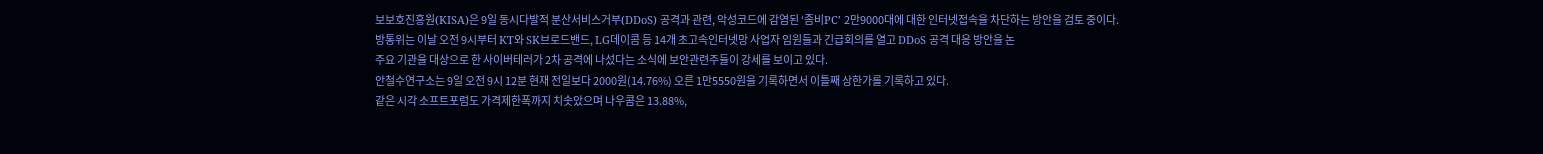보보호진흥원(KISA)은 9일 동시다발적 분산서비스거부(DDoS) 공격과 관련, 악성코드에 감염된 ‘좀비PC’ 2만9000대에 대한 인터넷접속을 차단하는 방안을 검토 중이다.
방통위는 이날 오전 9시부터 KT와 SK브로드밴드, LG데이콤 등 14개 초고속인터넷망 사업자 임원들과 긴급회의를 열고 DDoS 공격 대응 방안을 논
주요 기관을 대상으로 한 사이버테러가 2차 공격에 나섰다는 소식에 보안관련주들이 강세를 보이고 있다.
안철수연구소는 9일 오전 9시 12분 현재 전일보다 2000원(14.76%) 오른 1만5550원을 기록하면서 이틀째 상한가를 기록하고 있다.
같은 시각 소프트포럼도 가격제한폭까지 치솟았으며 나우콤은 13.88%,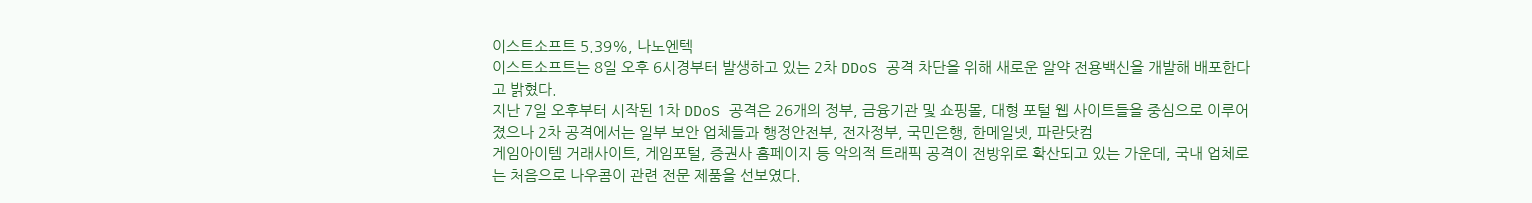이스트소프트 5.39%, 나노엔텍
이스트소프트는 8일 오후 6시경부터 발생하고 있는 2차 DDoS 공격 차단을 위해 새로운 알약 전용백신을 개발해 배포한다고 밝혔다.
지난 7일 오후부터 시작된 1차 DDoS 공격은 26개의 정부, 금융기관 및 쇼핑몰, 대형 포털 웹 사이트들을 중심으로 이루어졌으나 2차 공격에서는 일부 보안 업체들과 행정안전부, 전자정부, 국민은행, 한메일넷, 파란닷컴
게임아이템 거래사이트, 게임포털, 증권사 홈페이지 등 악의적 트래픽 공격이 전방위로 확산되고 있는 가운데, 국내 업체로는 처음으로 나우콤이 관련 전문 제품을 선보였다.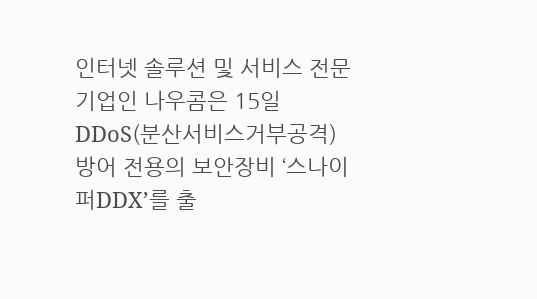인터넷 솔루션 및 서비스 전문기업인 나우콤은 15일 DDoS(분산서비스거부공격) 방어 전용의 보안장비 ‘스나이퍼DDX’를 출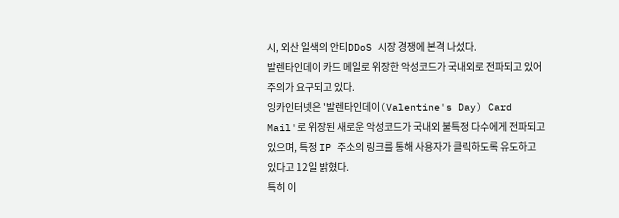시, 외산 일색의 안티DDoS 시장 경쟁에 본격 나섰다.
발렌타인데이 카드 메일로 위장한 악성코드가 국내외로 전파되고 있어 주의가 요구되고 있다.
잉카인터넷은 '발렌타인데이(Valentine's Day) Card Mail'로 위장된 새로운 악성코드가 국내외 불특정 다수에게 전파되고 있으며, 특정 IP 주소의 링크를 통해 사용자가 클릭하도록 유도하고 있다고 12일 밝혔다.
특히 이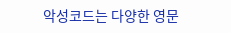악성코드는 다양한 영문